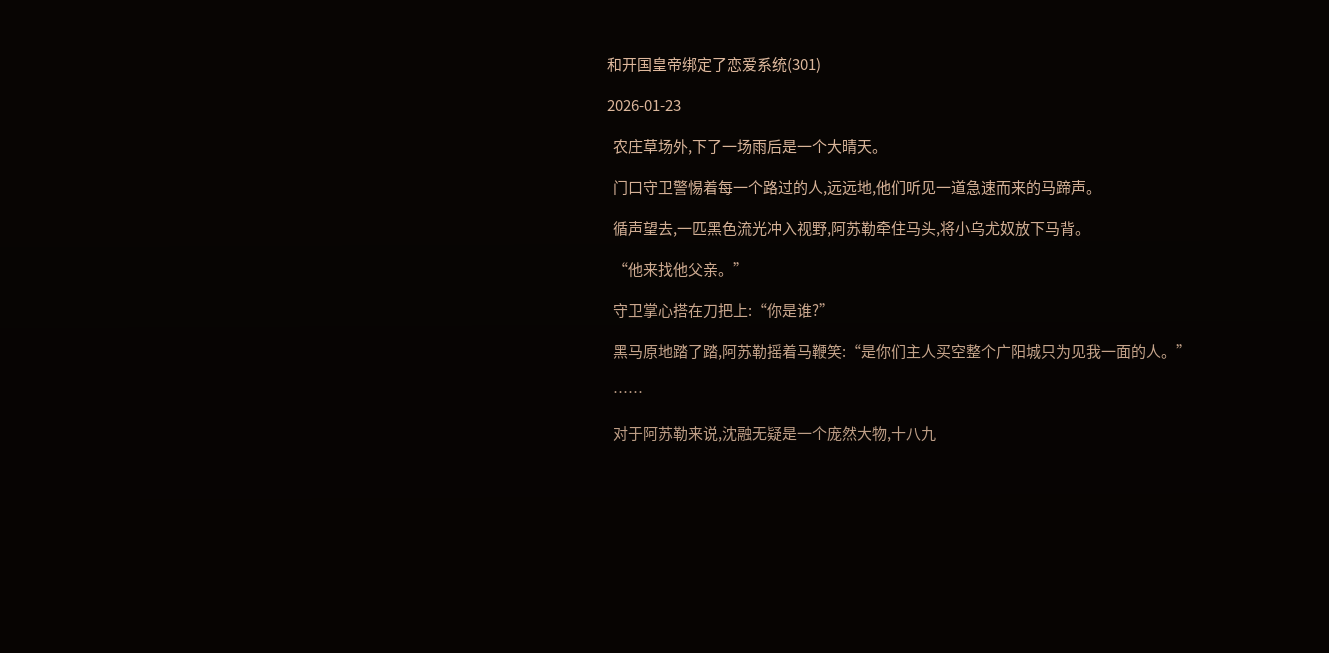和开国皇帝绑定了恋爱系统(301)

2026-01-23

  农庄草场外,下了一场雨后是一个大晴天。

  门口守卫警惕着每一个路过的人,远远地,他们听见一道急速而来的马蹄声。

  循声望去,一匹黑色流光冲入视野,阿苏勒牵住马头,将小乌尤奴放下马背。

  “他来找他父亲。”

  守卫掌心搭在刀把上:“你是谁?”

  黑马原地踏了踏,阿苏勒摇着马鞭笑:“是你们主人买空整个广阳城只为见我一面的人。”

  ……

  对于阿苏勒来说,沈融无疑是一个庞然大物,十八九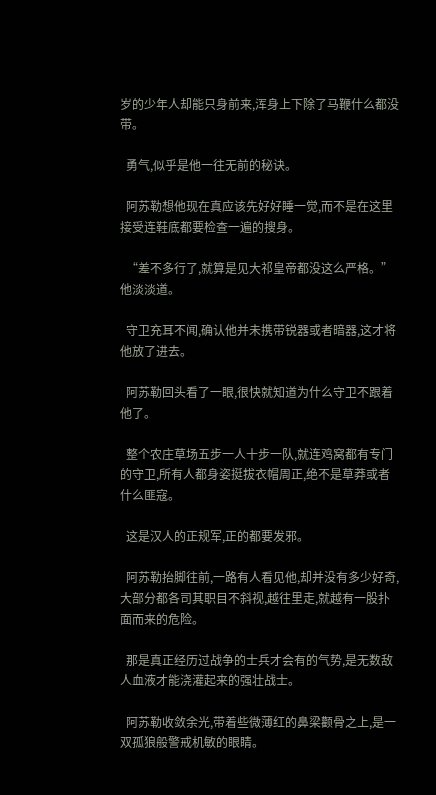岁的少年人却能只身前来,浑身上下除了马鞭什么都没带。

  勇气,似乎是他一往无前的秘诀。

  阿苏勒想他现在真应该先好好睡一觉,而不是在这里接受连鞋底都要检查一遍的搜身。

  “差不多行了,就算是见大祁皇帝都没这么严格。”他淡淡道。

  守卫充耳不闻,确认他并未携带锐器或者暗器,这才将他放了进去。

  阿苏勒回头看了一眼,很快就知道为什么守卫不跟着他了。

  整个农庄草场五步一人十步一队,就连鸡窝都有专门的守卫,所有人都身姿挺拔衣帽周正,绝不是草莽或者什么匪寇。

  这是汉人的正规军,正的都要发邪。

  阿苏勒抬脚往前,一路有人看见他,却并没有多少好奇,大部分都各司其职目不斜视,越往里走,就越有一股扑面而来的危险。

  那是真正经历过战争的士兵才会有的气势,是无数敌人血液才能浇灌起来的强壮战士。

  阿苏勒收敛余光,带着些微薄红的鼻梁颧骨之上,是一双孤狼般警戒机敏的眼睛。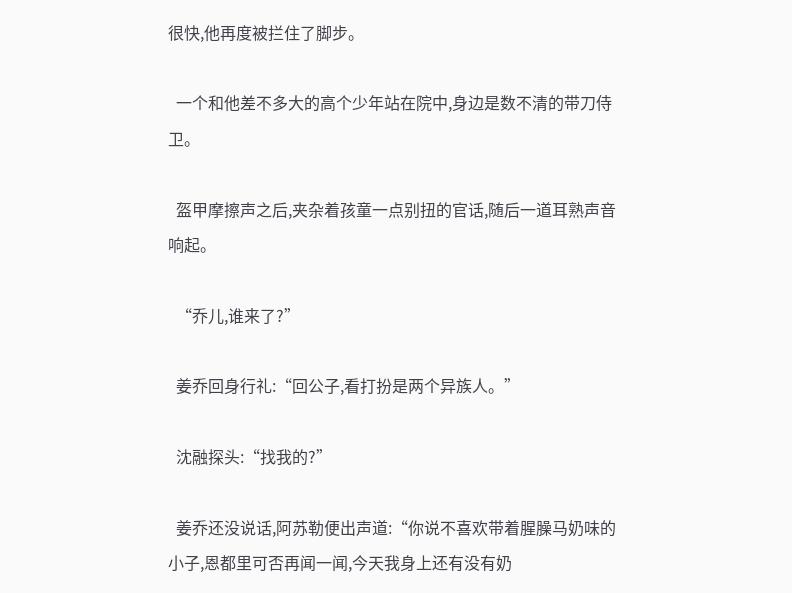很快,他再度被拦住了脚步。

  一个和他差不多大的高个少年站在院中,身边是数不清的带刀侍卫。

  盔甲摩擦声之后,夹杂着孩童一点别扭的官话,随后一道耳熟声音响起。

  “乔儿,谁来了?”

  姜乔回身行礼:“回公子,看打扮是两个异族人。”

  沈融探头:“找我的?”

  姜乔还没说话,阿苏勒便出声道:“你说不喜欢带着腥臊马奶味的小子,恩都里可否再闻一闻,今天我身上还有没有奶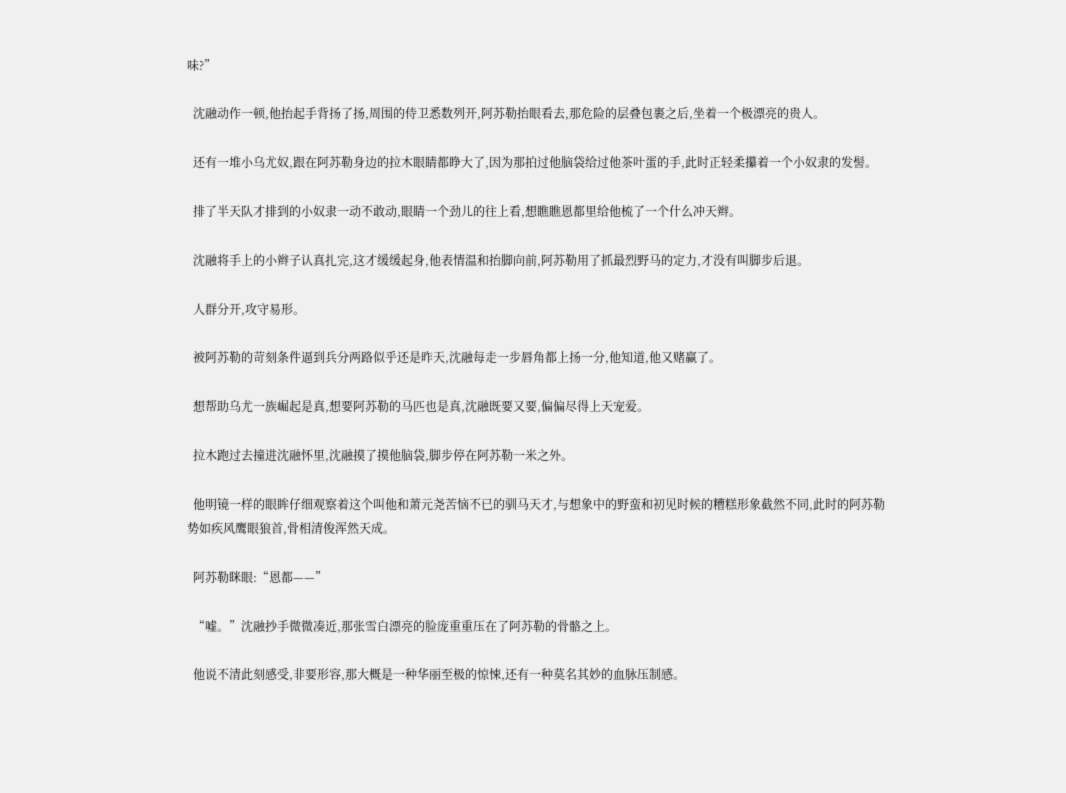味?”

  沈融动作一顿,他抬起手背扬了扬,周围的侍卫悉数列开,阿苏勒抬眼看去,那危险的层叠包裹之后,坐着一个极漂亮的贵人。

  还有一堆小乌尤奴,跟在阿苏勒身边的拉木眼睛都睁大了,因为那拍过他脑袋给过他茶叶蛋的手,此时正轻柔攥着一个小奴隶的发髻。

  排了半天队才排到的小奴隶一动不敢动,眼睛一个劲儿的往上看,想瞧瞧恩都里给他梳了一个什么冲天辫。

  沈融将手上的小辫子认真扎完,这才缓缓起身,他表情温和抬脚向前,阿苏勒用了抓最烈野马的定力,才没有叫脚步后退。

  人群分开,攻守易形。

  被阿苏勒的苛刻条件逼到兵分两路似乎还是昨天,沈融每走一步唇角都上扬一分,他知道,他又赌赢了。

  想帮助乌尤一族崛起是真,想要阿苏勒的马匹也是真,沈融既要又要,偏偏尽得上天宠爱。

  拉木跑过去撞进沈融怀里,沈融摸了摸他脑袋,脚步停在阿苏勒一米之外。

  他明镜一样的眼眸仔细观察着这个叫他和萧元尧苦恼不已的驯马天才,与想象中的野蛮和初见时候的糟糕形象截然不同,此时的阿苏勒势如疾风鹰眼狼首,骨相清俊浑然天成。

  阿苏勒眯眼:“恩都——”

  “嘘。”沈融抄手微微凑近,那张雪白漂亮的脸庞重重压在了阿苏勒的骨骼之上。

  他说不清此刻感受,非要形容,那大概是一种华丽至极的惊悚,还有一种莫名其妙的血脉压制感。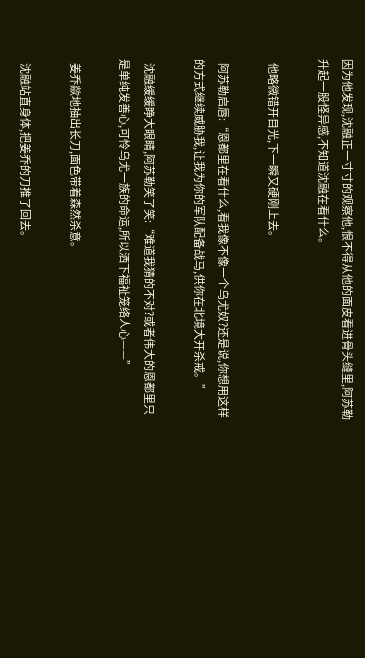因为他发现,沈融正一寸寸的观察他,恨不得从他的面皮看进骨头缝里,阿苏勒升起一股怪异感,不知道沈融在看什么。

  他略微错开目光,下一瞬又硬刚上去。

  阿苏勒启唇:“恩都里在看什么,看我像不像一个乌尤奴?还是说,你想用这样的方式继续威胁我,让我为你的军队配备战马,供你在北境大开杀戒。”

  沈融缓缓睁大眼睛,阿苏勒笑了笑:“难道我猜的不对?或者伟大的恩都里只是单纯发善心,可怜乌尤一族的命运,所以洒下福祉笼络人心——”

  姜乔歘地抽出长刀,面色带着森然杀意。

  沈融站直身体,把姜乔的刀推了回去。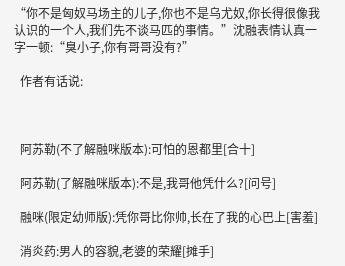“你不是匈奴马场主的儿子,你也不是乌尤奴,你长得很像我认识的一个人,我们先不谈马匹的事情。”沈融表情认真一字一顿:“臭小子,你有哥哥没有?”

  作者有话说:



  阿苏勒(不了解融咪版本):可怕的恩都里[合十]

  阿苏勒(了解融咪版本):不是,我哥他凭什么?[问号]

  融咪(限定幼师版):凭你哥比你帅,长在了我的心巴上[害羞]

  消炎药:男人的容貌,老婆的荣耀[摊手]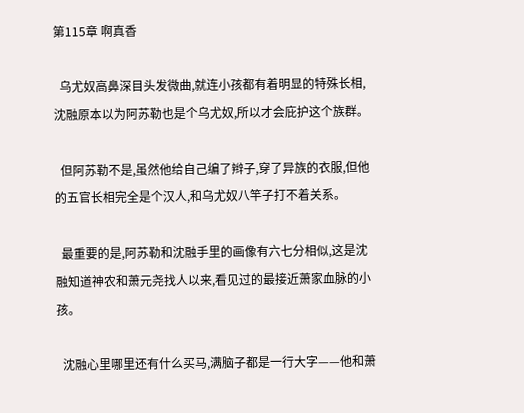第115章 啊真香

  乌尤奴高鼻深目头发微曲,就连小孩都有着明显的特殊长相,沈融原本以为阿苏勒也是个乌尤奴,所以才会庇护这个族群。

  但阿苏勒不是,虽然他给自己编了辫子,穿了异族的衣服,但他的五官长相完全是个汉人,和乌尤奴八竿子打不着关系。

  最重要的是,阿苏勒和沈融手里的画像有六七分相似,这是沈融知道神农和萧元尧找人以来,看见过的最接近萧家血脉的小孩。

  沈融心里哪里还有什么买马,满脑子都是一行大字——他和萧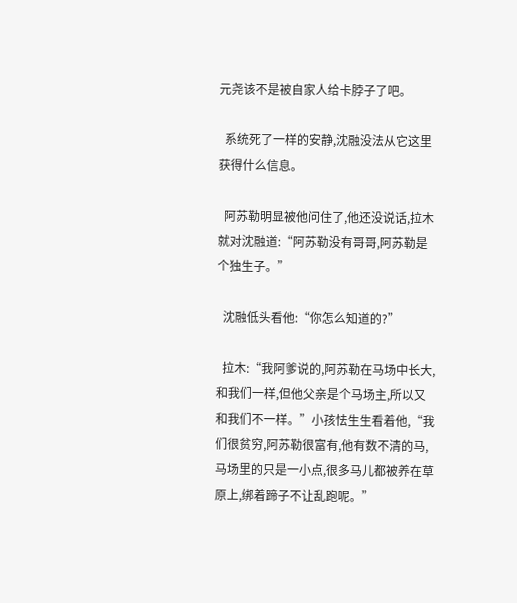元尧该不是被自家人给卡脖子了吧。

  系统死了一样的安静,沈融没法从它这里获得什么信息。

  阿苏勒明显被他问住了,他还没说话,拉木就对沈融道:“阿苏勒没有哥哥,阿苏勒是个独生子。”

  沈融低头看他:“你怎么知道的?”

  拉木:“我阿爹说的,阿苏勒在马场中长大,和我们一样,但他父亲是个马场主,所以又和我们不一样。”小孩怯生生看着他,“我们很贫穷,阿苏勒很富有,他有数不清的马,马场里的只是一小点,很多马儿都被养在草原上,绑着蹄子不让乱跑呢。”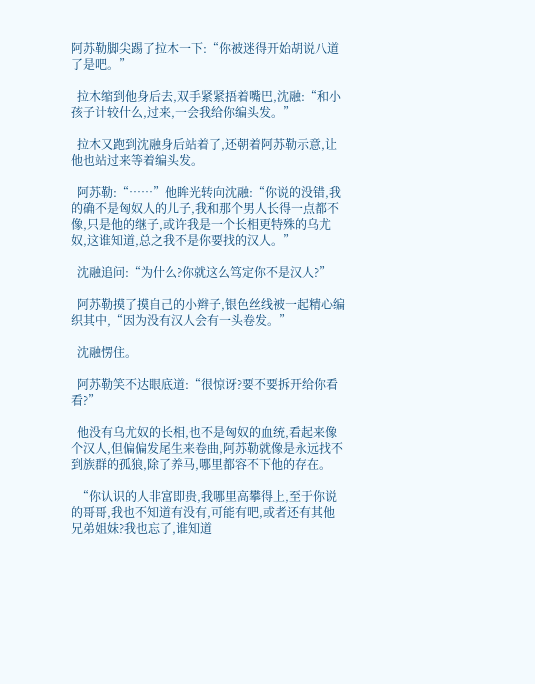阿苏勒脚尖踢了拉木一下:“你被迷得开始胡说八道了是吧。”

  拉木缩到他身后去,双手紧紧捂着嘴巴,沈融:“和小孩子计较什么,过来,一会我给你编头发。”

  拉木又跑到沈融身后站着了,还朝着阿苏勒示意,让他也站过来等着编头发。

  阿苏勒:“……”他眸光转向沈融:“你说的没错,我的确不是匈奴人的儿子,我和那个男人长得一点都不像,只是他的继子,或许我是一个长相更特殊的乌尤奴,这谁知道,总之我不是你要找的汉人。”

  沈融追问:“为什么?你就这么笃定你不是汉人?”

  阿苏勒摸了摸自己的小辫子,银色丝线被一起精心编织其中,“因为没有汉人会有一头卷发。”

  沈融愣住。

  阿苏勒笑不达眼底道:“很惊讶?要不要拆开给你看看?”

  他没有乌尤奴的长相,也不是匈奴的血统,看起来像个汉人,但偏偏发尾生来卷曲,阿苏勒就像是永远找不到族群的孤狼,除了养马,哪里都容不下他的存在。

  “你认识的人非富即贵,我哪里高攀得上,至于你说的哥哥,我也不知道有没有,可能有吧,或者还有其他兄弟姐妹?我也忘了,谁知道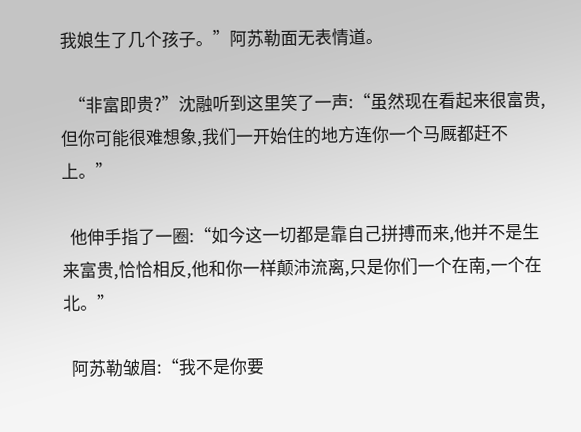我娘生了几个孩子。”阿苏勒面无表情道。

  “非富即贵?”沈融听到这里笑了一声:“虽然现在看起来很富贵,但你可能很难想象,我们一开始住的地方连你一个马厩都赶不上。”

  他伸手指了一圈:“如今这一切都是靠自己拼搏而来,他并不是生来富贵,恰恰相反,他和你一样颠沛流离,只是你们一个在南,一个在北。”

  阿苏勒皱眉:“我不是你要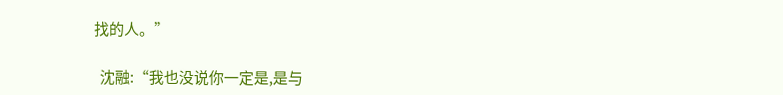找的人。”

  沈融:“我也没说你一定是,是与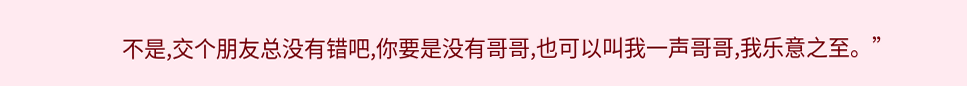不是,交个朋友总没有错吧,你要是没有哥哥,也可以叫我一声哥哥,我乐意之至。”